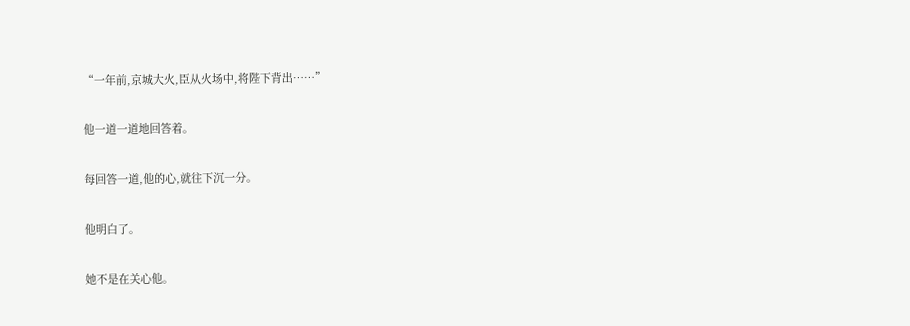“一年前,京城大火,臣从火场中,将陛下背出……”

他一道一道地回答着。

每回答一道,他的心,就往下沉一分。

他明白了。

她不是在关心他。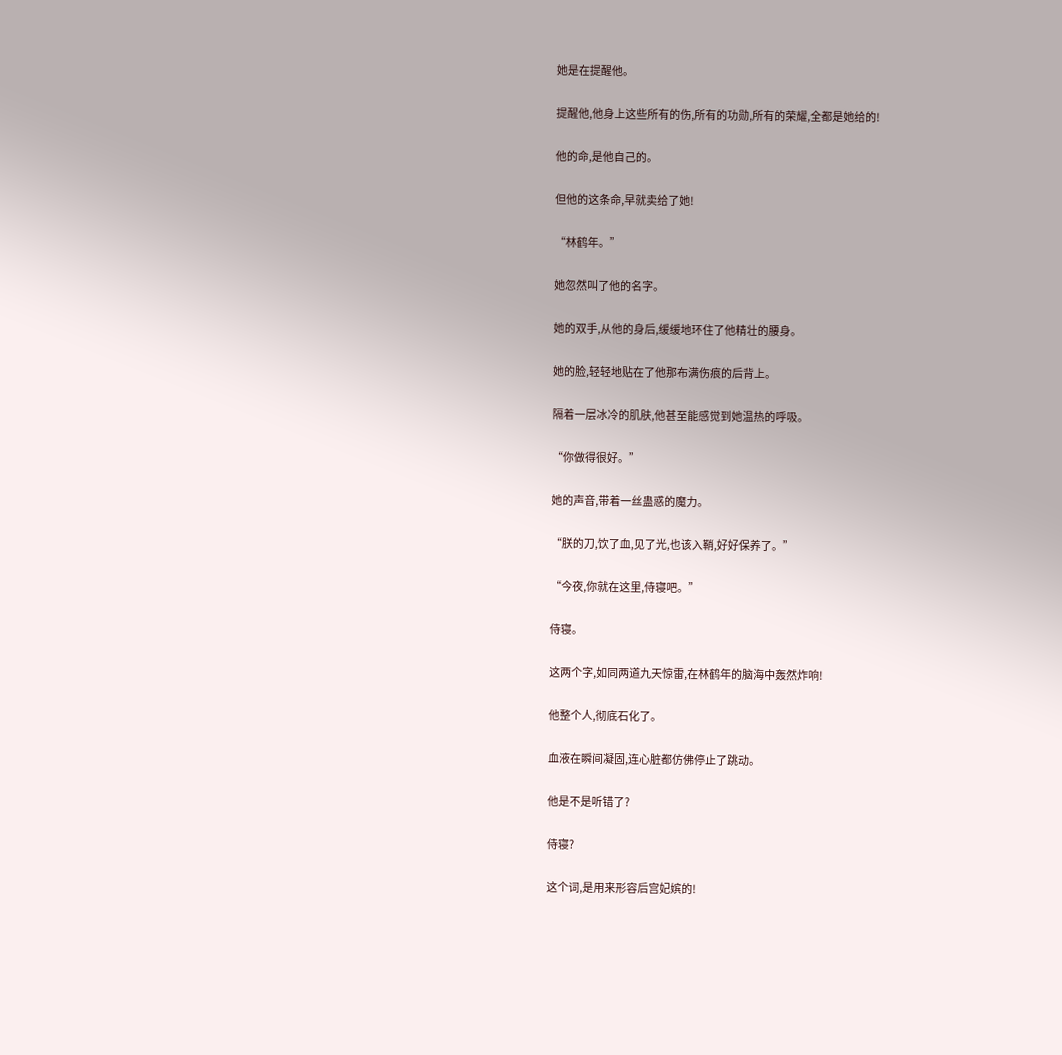她是在提醒他。

提醒他,他身上这些所有的伤,所有的功勋,所有的荣耀,全都是她给的!

他的命,是他自己的。

但他的这条命,早就卖给了她!

“林鹤年。”

她忽然叫了他的名字。

她的双手,从他的身后,缓缓地环住了他精壮的腰身。

她的脸,轻轻地贴在了他那布满伤痕的后背上。

隔着一层冰冷的肌肤,他甚至能感觉到她温热的呼吸。

“你做得很好。”

她的声音,带着一丝蛊惑的魔力。

“朕的刀,饮了血,见了光,也该入鞘,好好保养了。”

“今夜,你就在这里,侍寝吧。”

侍寝。

这两个字,如同两道九天惊雷,在林鹤年的脑海中轰然炸响!

他整个人,彻底石化了。

血液在瞬间凝固,连心脏都仿佛停止了跳动。

他是不是听错了?

侍寝?

这个词,是用来形容后宫妃嫔的!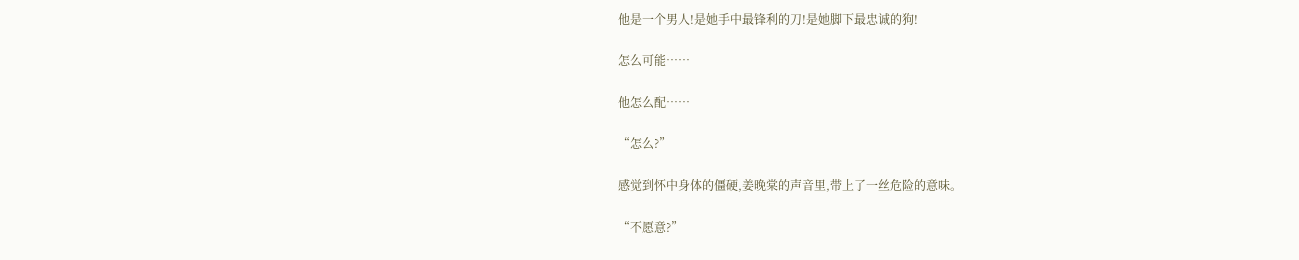他是一个男人!是她手中最锋利的刀!是她脚下最忠诚的狗!

怎么可能……

他怎么配……

“怎么?”

感觉到怀中身体的僵硬,姜晚棠的声音里,带上了一丝危险的意味。

“不愿意?”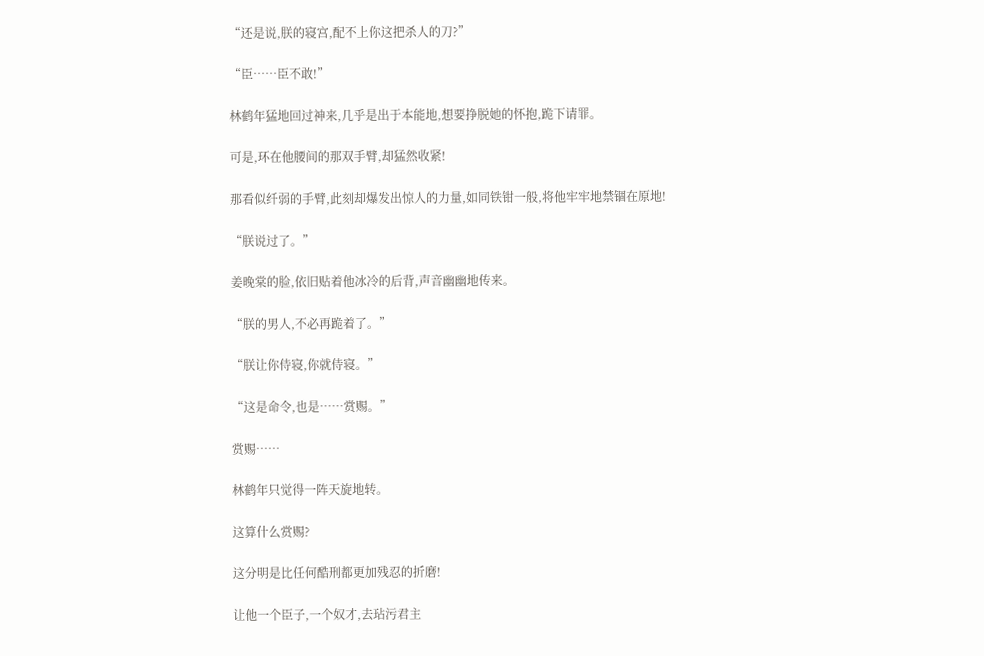“还是说,朕的寝宫,配不上你这把杀人的刀?”

“臣……臣不敢!”

林鹤年猛地回过神来,几乎是出于本能地,想要挣脱她的怀抱,跪下请罪。

可是,环在他腰间的那双手臂,却猛然收紧!

那看似纤弱的手臂,此刻却爆发出惊人的力量,如同铁钳一般,将他牢牢地禁锢在原地!

“朕说过了。”

姜晚棠的脸,依旧贴着他冰冷的后背,声音幽幽地传来。

“朕的男人,不必再跪着了。”

“朕让你侍寝,你就侍寝。”

“这是命令,也是……赏赐。”

赏赐……

林鹤年只觉得一阵天旋地转。

这算什么赏赐?

这分明是比任何酷刑都更加残忍的折磨!

让他一个臣子,一个奴才,去玷污君主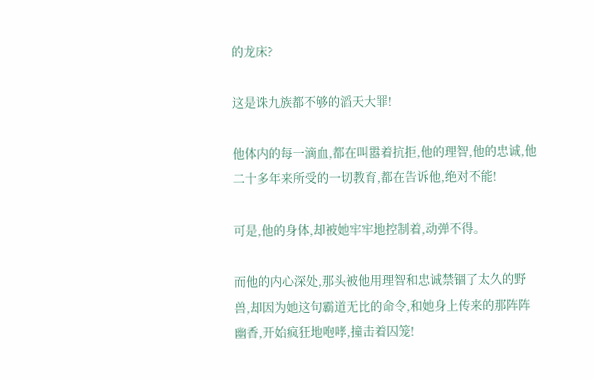的龙床?

这是诛九族都不够的滔天大罪!

他体内的每一滴血,都在叫嚣着抗拒,他的理智,他的忠诚,他二十多年来所受的一切教育,都在告诉他,绝对不能!

可是,他的身体,却被她牢牢地控制着,动弹不得。

而他的内心深处,那头被他用理智和忠诚禁锢了太久的野兽,却因为她这句霸道无比的命令,和她身上传来的那阵阵幽香,开始疯狂地咆哮,撞击着囚笼!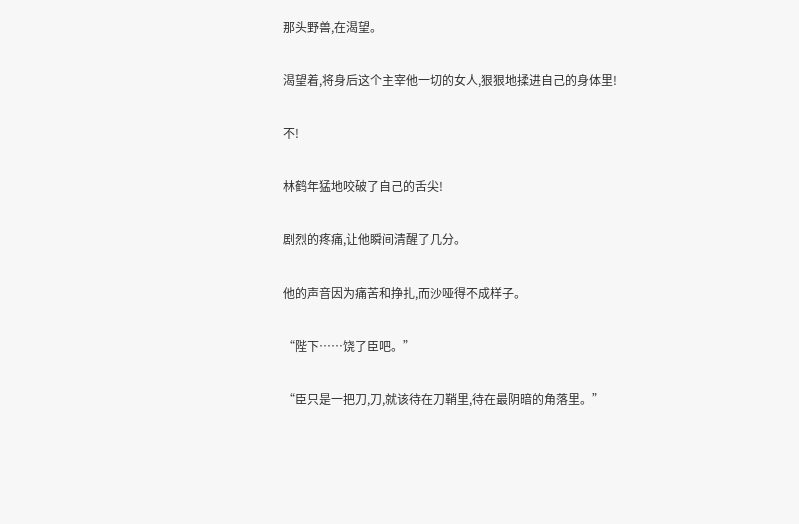那头野兽,在渴望。

渴望着,将身后这个主宰他一切的女人,狠狠地揉进自己的身体里!

不!

林鹤年猛地咬破了自己的舌尖!

剧烈的疼痛,让他瞬间清醒了几分。

他的声音因为痛苦和挣扎,而沙哑得不成样子。

“陛下……饶了臣吧。”

“臣只是一把刀,刀,就该待在刀鞘里,待在最阴暗的角落里。”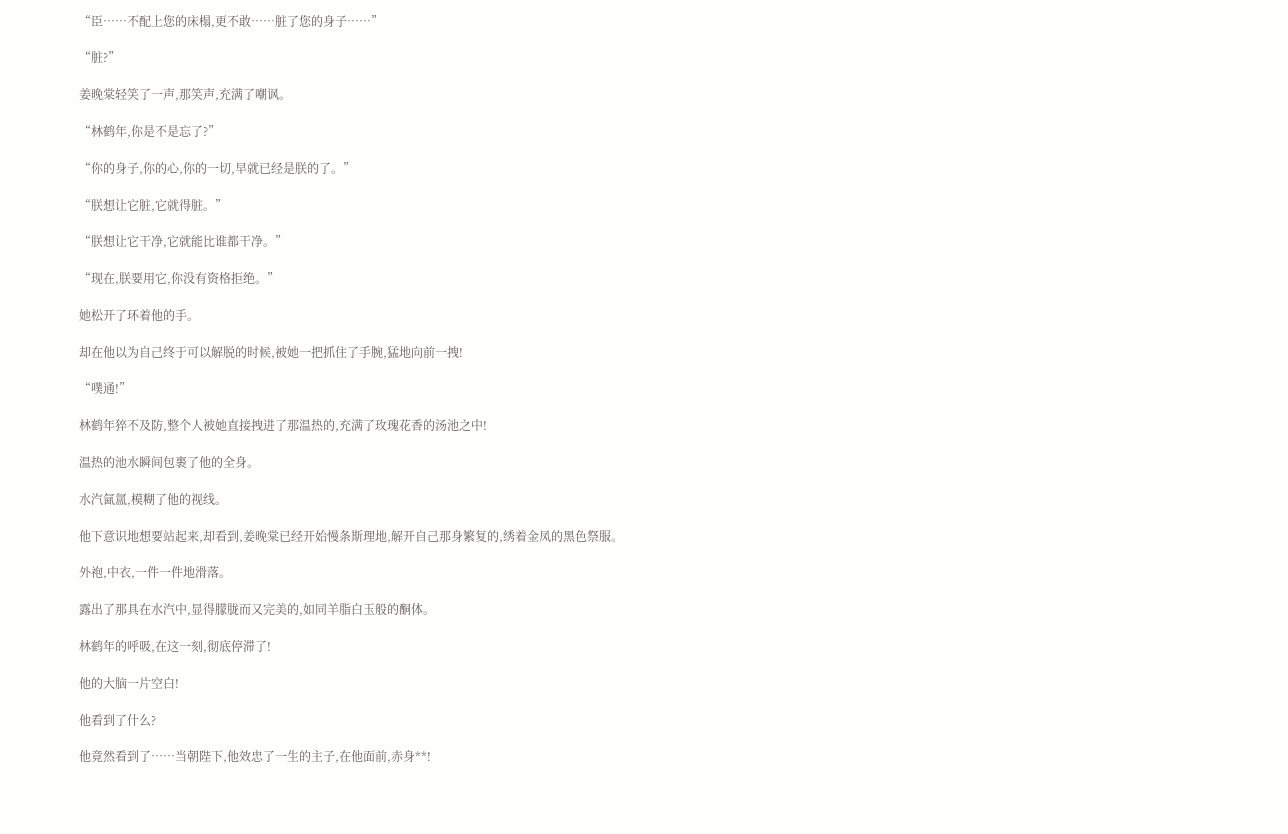“臣……不配上您的床榻,更不敢……脏了您的身子……”

“脏?”

姜晚棠轻笑了一声,那笑声,充满了嘲讽。

“林鹤年,你是不是忘了?”

“你的身子,你的心,你的一切,早就已经是朕的了。”

“朕想让它脏,它就得脏。”

“朕想让它干净,它就能比谁都干净。”

“现在,朕要用它,你没有资格拒绝。”

她松开了环着他的手。

却在他以为自己终于可以解脱的时候,被她一把抓住了手腕,猛地向前一拽!

“噗通!”

林鹤年猝不及防,整个人被她直接拽进了那温热的,充满了玫瑰花香的汤池之中!

温热的池水瞬间包裹了他的全身。

水汽氤氲,模糊了他的视线。

他下意识地想要站起来,却看到,姜晚棠已经开始慢条斯理地,解开自己那身繁复的,绣着金凤的黑色祭服。

外袍,中衣,一件一件地滑落。

露出了那具在水汽中,显得朦胧而又完美的,如同羊脂白玉般的酮体。

林鹤年的呼吸,在这一刻,彻底停滞了!

他的大脑一片空白!

他看到了什么?

他竟然看到了……当朝陛下,他效忠了一生的主子,在他面前,赤身**!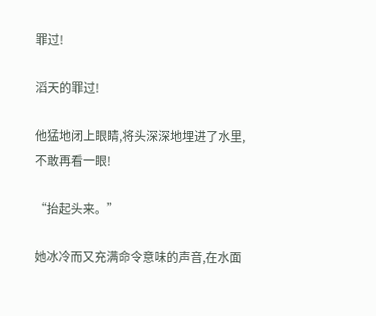罪过!

滔天的罪过!

他猛地闭上眼睛,将头深深地埋进了水里,不敢再看一眼!

“抬起头来。”

她冰冷而又充满命令意味的声音,在水面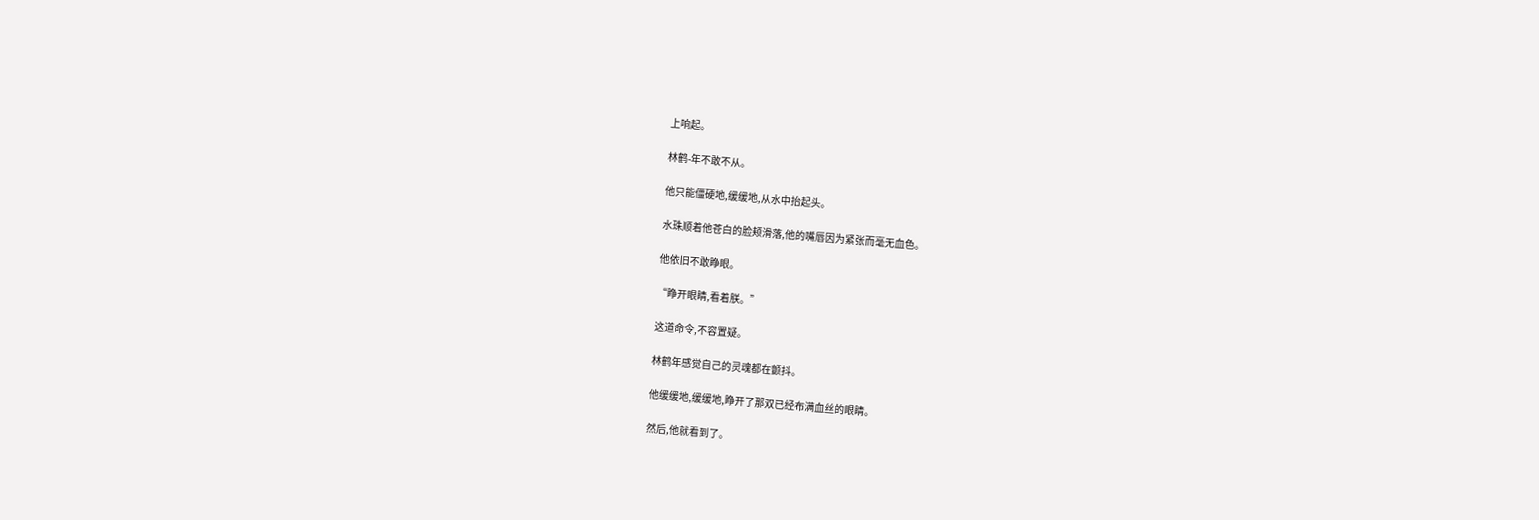上响起。

林鹤-年不敢不从。

他只能僵硬地,缓缓地,从水中抬起头。

水珠顺着他苍白的脸颊滑落,他的嘴唇因为紧张而毫无血色。

他依旧不敢睁眼。

“睁开眼睛,看着朕。”

这道命令,不容置疑。

林鹤年感觉自己的灵魂都在颤抖。

他缓缓地,缓缓地,睁开了那双已经布满血丝的眼睛。

然后,他就看到了。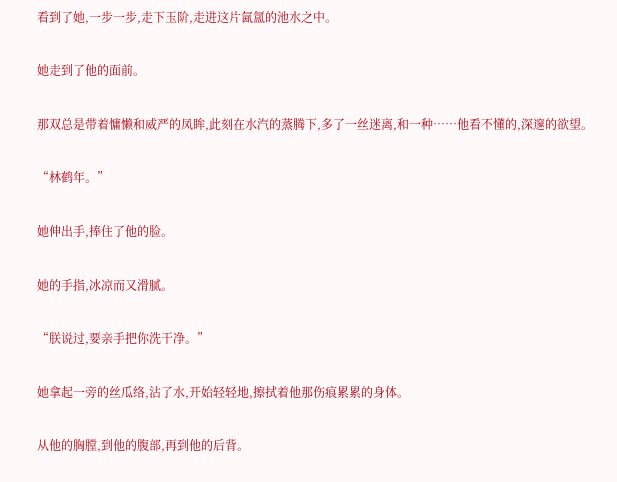看到了她,一步一步,走下玉阶,走进这片氤氲的池水之中。

她走到了他的面前。

那双总是带着慵懒和威严的凤眸,此刻在水汽的蒸腾下,多了一丝迷离,和一种……他看不懂的,深邃的欲望。

“林鹤年。”

她伸出手,捧住了他的脸。

她的手指,冰凉而又滑腻。

“朕说过,要亲手把你洗干净。”

她拿起一旁的丝瓜络,沾了水,开始轻轻地,擦拭着他那伤痕累累的身体。

从他的胸膛,到他的腹部,再到他的后背。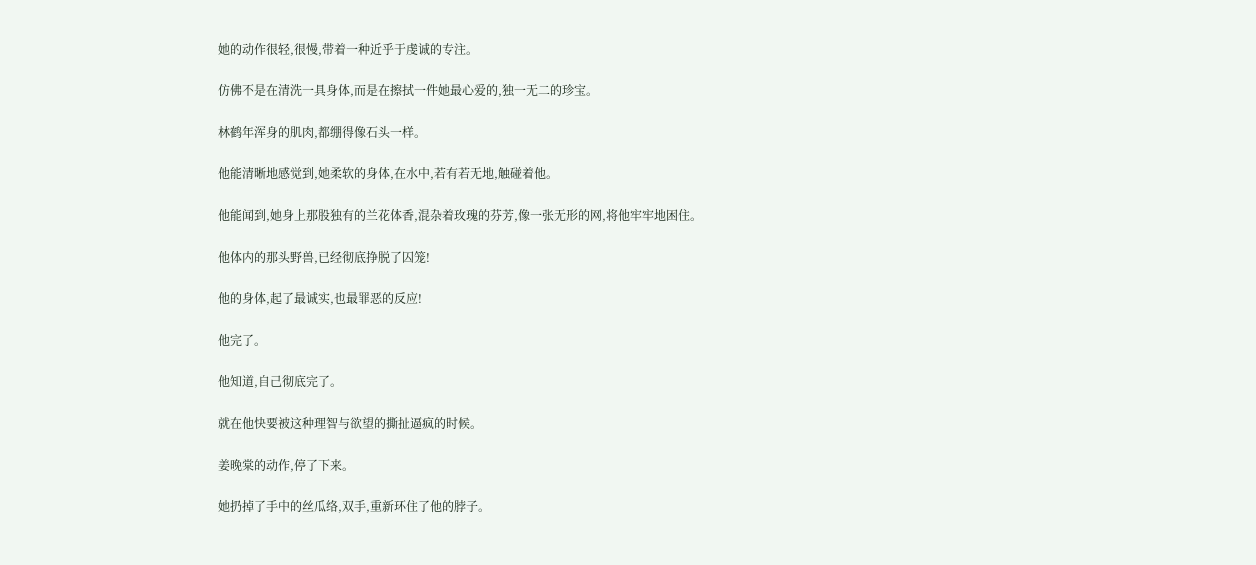她的动作很轻,很慢,带着一种近乎于虔诚的专注。

仿佛不是在清洗一具身体,而是在擦拭一件她最心爱的,独一无二的珍宝。

林鹤年浑身的肌肉,都绷得像石头一样。

他能清晰地感觉到,她柔软的身体,在水中,若有若无地,触碰着他。

他能闻到,她身上那股独有的兰花体香,混杂着玫瑰的芬芳,像一张无形的网,将他牢牢地困住。

他体内的那头野兽,已经彻底挣脱了囚笼!

他的身体,起了最诚实,也最罪恶的反应!

他完了。

他知道,自己彻底完了。

就在他快要被这种理智与欲望的撕扯逼疯的时候。

姜晚棠的动作,停了下来。

她扔掉了手中的丝瓜络,双手,重新环住了他的脖子。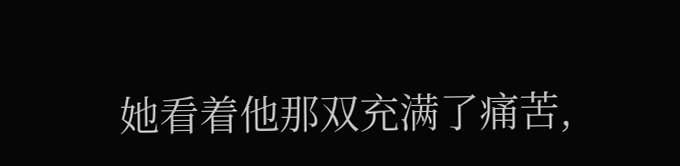她看着他那双充满了痛苦,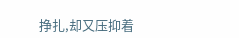挣扎,却又压抑着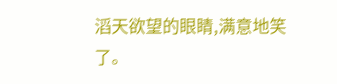滔天欲望的眼睛,满意地笑了。